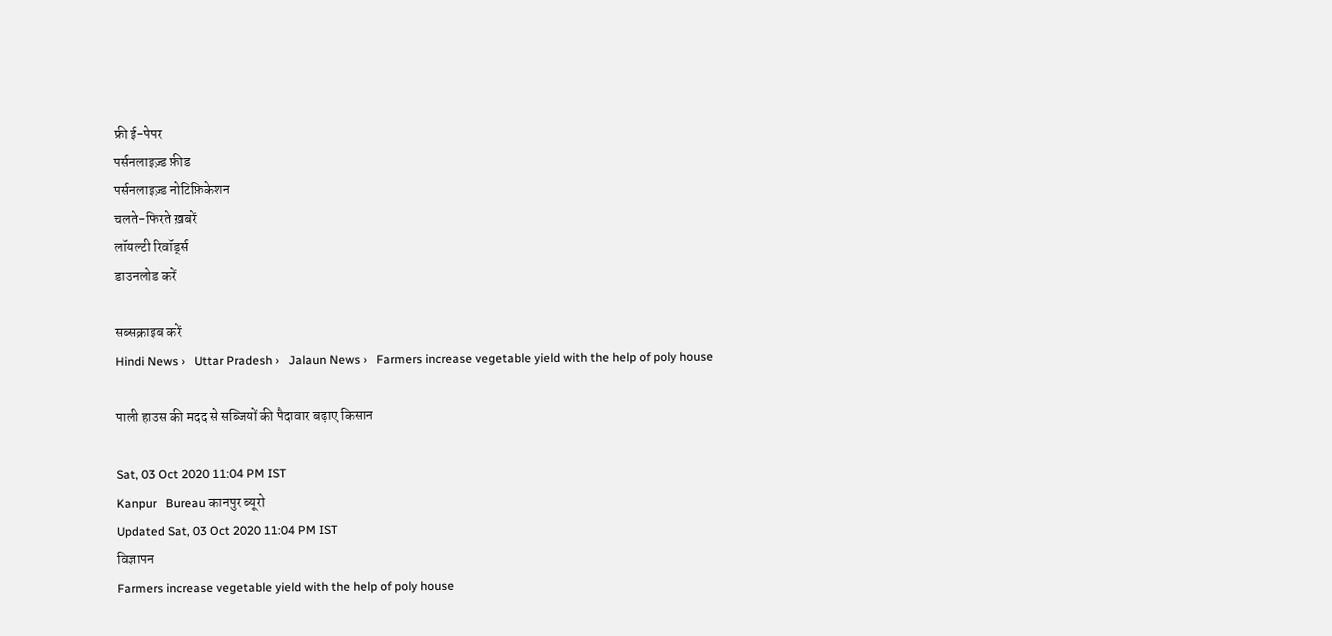फ्री ई-पेपर
पर्सनलाइज़्ड फ़ीड
पर्सनलाइज़्ड नोटिफ़िकेशन
चलते-फिरते ख़बरें
लॉयल्टी रिवॉर्ड्स
डाउनलोड करें

सब्सक्राइब करें
Hindi News ›   Uttar Pradesh ›   Jalaun News ›   Farmers increase vegetable yield with the help of poly house

पाली हाउस की मदद से सब्जियों की पैदावार बढ़ाए किसान

Sat, 03 Oct 2020 11:04 PM IST
Kanpur   Bureau कानपुर ब्यूरो
Updated Sat, 03 Oct 2020 11:04 PM IST
विज्ञापन
Farmers increase vegetable yield with the help of poly house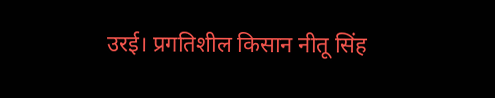उरई। प्रगतिशील किसान नीतू सिंह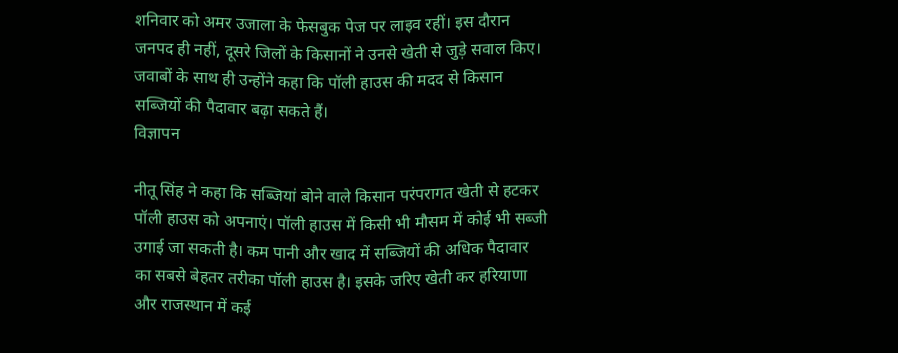शनिवार को अमर उजाला के फेसबुक पेज पर लाइव रहीं। इस दौरान जनपद ही नहीं, दूसरे जिलों के किसानों ने उनसे खेती से जुड़े सवाल किए। जवाबों के साथ ही उन्होंने कहा कि पॉली हाउस की मदद से किसान सब्जियों की पैदावार बढ़ा सकते हैं।
विज्ञापन

नीतू सिंह ने कहा कि सब्जियां बोने वाले किसान परंपरागत खेती से हटकर पॉली हाउस को अपनाएं। पॉली हाउस में किसी भी मौसम में कोई भी सब्जी उगाई जा सकती है। कम पानी और खाद में सब्जियों की अधिक पैदावार का सबसे बेहतर तरीका पॉली हाउस है। इसके जरिए खेती कर हरियाणा और राजस्थान में कई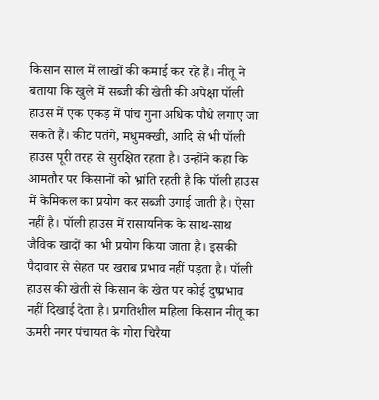किसान साल में लाखों की कमाई कर रहे हैं। नीतू ने बताया कि खुले में सब्जी की खेती की अपेक्षा पॉली हाउस में एक एकड़ में पांच गुना अधिक पौधे लगाए जा सकते हैं। कीट पतंगे, मधुमक्खी, आदि से भी पॉली हाउस पूरी तरह से सुरक्षित रहता है। उन्होंने कहा कि आमतौर पर किसानों को भ्रांति रहती है कि पॉली हाउस में केमिकल का प्रयोग कर सब्जी उगाई जाती है। ऐसा नहीं है। पॉली हाउस में रासायनिक के साथ-साथ जैविक खादों का भी प्रयोग किया जाता है। इसकी पैदावार से सेहत पर खराब प्रभाव नहीं पड़ता है। पॉली हाउस की खेती से किसान के खेत पर कोई दुष्प्रभाव नहीं दिखाई देता है। प्रगतिशील महिला किसान नीतू का ऊमरी नगर पंचायत के गोरा चिरैया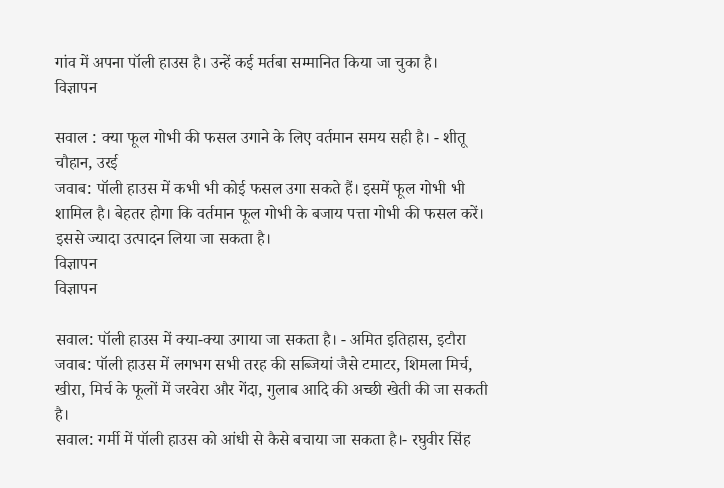गांव में अपना पॉली हाउस है। उन्हें कई मर्तबा सम्मानित किया जा चुका है।
विज्ञापन

सवाल : क्या फूल गोभी की फसल उगाने के लिए वर्तमान समय सही है। - शीतू चौहान, उरई
जवाब: पॉली हाउस में कभी भी कोई फसल उगा सकते हैं। इसमें फूल गोभी भी शामिल है। बेहतर होगा कि वर्तमान फूल गोभी के बजाय पत्ता गोभी की फसल करें। इससे ज्यादा उत्पादन लिया जा सकता है।
विज्ञापन
विज्ञापन

सवाल: पॉली हाउस में क्या-क्या उगाया जा सकता है। - अमित इतिहास, इटौरा
जवाब: पॉली हाउस में लगभग सभी तरह की सब्जियां जैसे टमाटर, शिमला मिर्च, खीरा, मिर्च के फूलों में जरवेरा और गेंदा, गुलाब आदि की अच्छी खेती की जा सकती है।
सवाल: गर्मी में पॉली हाउस को आंधी से कैसे बचाया जा सकता है।- रघुवीर सिंह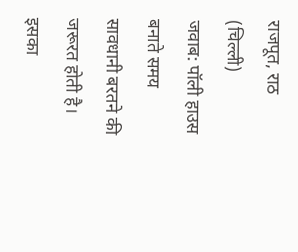राजपूत, राठ (चिल्ली)
जवाब: पॉली हाउस बनाते समय सावधानी बरतने की जरूरत होती है। इसका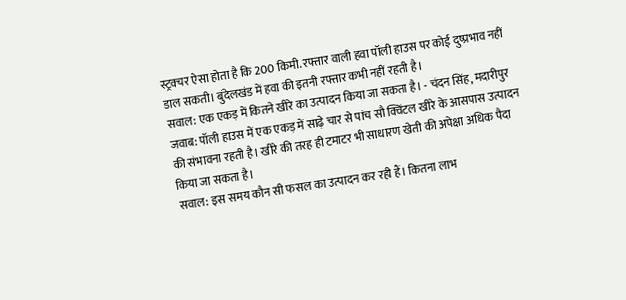स्ट्रक्चर ऐसा होता है कि 200 किमी. रफ्तार वाली हवा पॉली हाउस पर कोई दुष्प्रभाव नहीं डाल सकती। बुंदेलखंड में हवा की इतनी रफ्तार कभी नहीं रहती है।
सवाल: एक एकड़ में कितने खीरे का उत्पादन किया जा सकता है। - चंदन सिंह, मदारीपुर
जवाब: पॉली हाउस में एक एकड़ में साढ़े चार से पांच सौ क्विंटल खीरे के आसपास उत्पादन की संभावना रहती है। खीरे की तरह ही टमाटर भी साधारण खेती की अपेक्षा अधिक पैदा किया जा सकता है।
सवाल: इस समय कौन सी फसल का उत्पादन कर रही हैं। कितना लाभ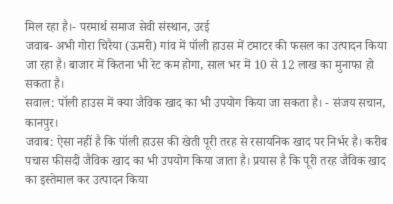मिल रहा है।- परमार्थ समाज सेवी संस्थान, उरई
जवाब- अभी गोरा चिरैया (ऊमरी) गांव में पॉली हाउस में टमाटर की फसल का उत्पादन किया जा रहा है। बाजार में कितना भी रेट कम होगा, साल भर में 10 से 12 लाख का मुनाफा हो सकता है।
सवाल: पॉली हाउस में क्या जैविक खाद का भी उपयोग किया जा सकता है। - संजय सचान, कानपुर।
जवाब: ऐसा नहीं है कि पॉली हाउस की खेती पूरी तरह से रसायनिक खाद पर निर्भर है। करीब पचास फीसदी जैविक खाद का भी उपयोग किया जाता है। प्रयास है कि पूरी तरह जैविक खाद का इस्तेमाल कर उत्पादन किया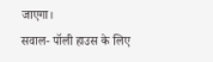जाएगा।
सवाल- पॉली हाउस के लिए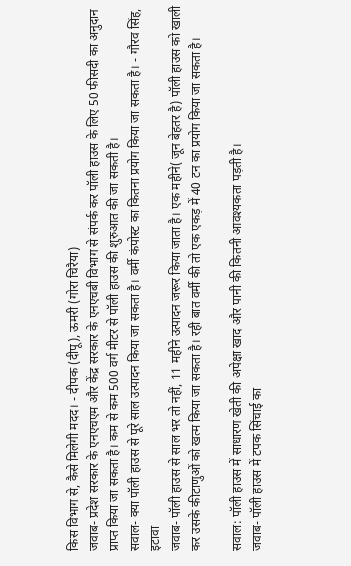किस विभाग से, कैसे मिलेगी मदद। - दीपक (दीपू), ऊमरी (गोरा चिरैया)
जवाब- प्रदेश सरकार के एनएचएम और केंद्र सरकार के एनएचबी विभाग से संपर्क कर पॉली हाउस के लिए 50 फीसदी का अनुदान प्राप्त किया जा सकता है। कम से कम 500 वर्ग मीटर से पॉली हाउस की शुरुआत की जा सकती है।
सवाल- क्या पॉली हाउस से पूरे साल उत्पादन किया जा सकता है। वर्मी कंपोस्ट का कितना प्रयोग किया जा सकता है। - गौरव सिंह, इटावा
जवाब- पॉली हाउस से साल भर तो नहीं, 11 महीने उत्पादन जरूर किया जाता है। एक महीने( जून बेहतर है) पॉली हाउस को खाली कर उसके कीटाणुओं को खत्म किया जा सकता है। रही बात वर्मी की तो एक एकड़ में 40 टन का प्रयोग किया जा सकता है।

सवाल: पॉली हाउस में साधारण खेती की अपेक्षा खाद और पानी की कितनी आवश्यकता पड़ती है।
जवाब- पॉली हाउस में टपक सिंचाई का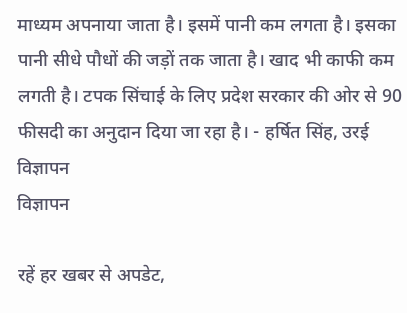माध्यम अपनाया जाता है। इसमें पानी कम लगता है। इसका पानी सीधे पौधों की जड़ों तक जाता है। खाद भी काफी कम लगती है। टपक सिंचाई के लिए प्रदेश सरकार की ओर से 90 फीसदी का अनुदान दिया जा रहा है। - हर्षित सिंह, उरई
विज्ञापन
विज्ञापन

रहें हर खबर से अपडेट,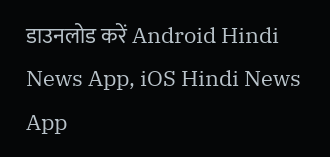डाउनलोड करें Android Hindi News App, iOS Hindi News App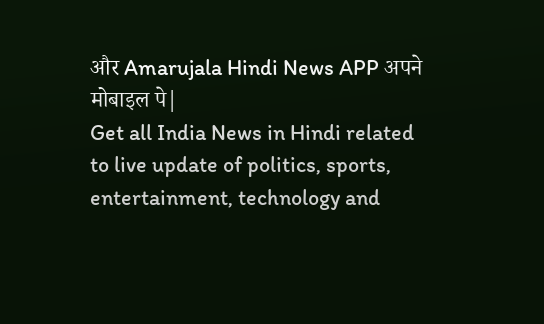और Amarujala Hindi News APP अपने मोबाइल पे|
Get all India News in Hindi related to live update of politics, sports, entertainment, technology and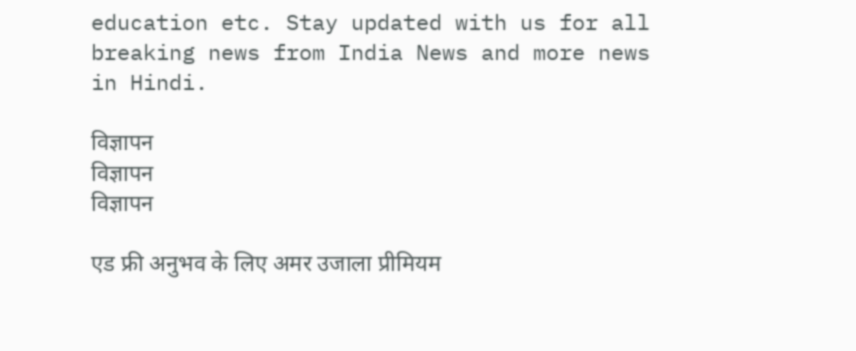education etc. Stay updated with us for all breaking news from India News and more news in Hindi.

विज्ञापन
विज्ञापन
विज्ञापन

एड फ्री अनुभव के लिए अमर उजाला प्रीमियम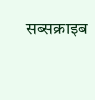सब्सक्राइब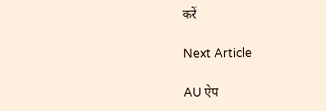करें

Next Article

AU ऐप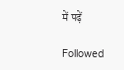में पढ़ें

Followed